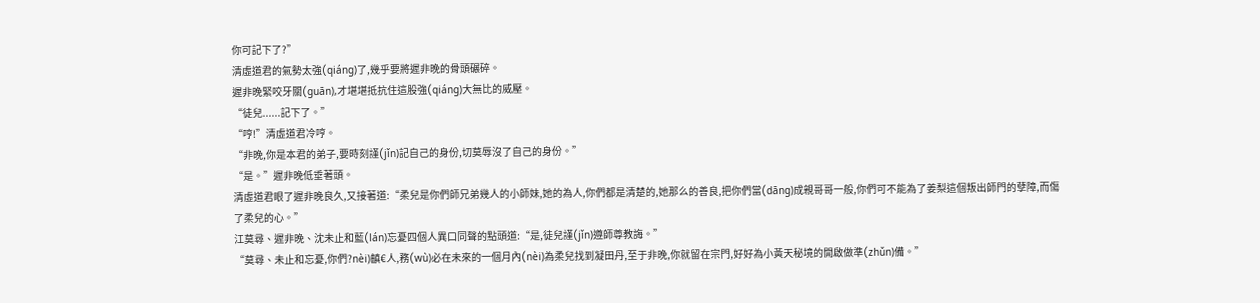你可記下了?”
清虛道君的氣勢太強(qiáng)了,幾乎要將遲非晚的骨頭碾碎。
遲非晚緊咬牙關(guān),才堪堪抵抗住這股強(qiáng)大無比的威壓。
“徒兒......記下了。”
“哼!”清虛道君冷哼。
“非晚,你是本君的弟子,要時刻謹(jǐn)記自己的身份,切莫辱沒了自己的身份。”
“是。”遲非晚低垂著頭。
清虛道君眼了遲非晚良久,又接著道:“柔兒是你們師兄弟幾人的小師妹,她的為人,你們都是清楚的,她那么的善良,把你們當(dāng)成親哥哥一般,你們可不能為了姜梨這個叛出師門的孽障,而傷了柔兒的心。”
江莫尋、遲非晚、沈未止和藍(lán)忘憂四個人異口同聲的點頭道:“是,徒兒謹(jǐn)遵師尊教誨。”
“莫尋、未止和忘憂,你們?nèi)齻€人,務(wù)必在未來的一個月內(nèi)為柔兒找到凝田丹,至于非晚,你就留在宗門,好好為小黃天秘境的開啟做準(zhǔn)備。”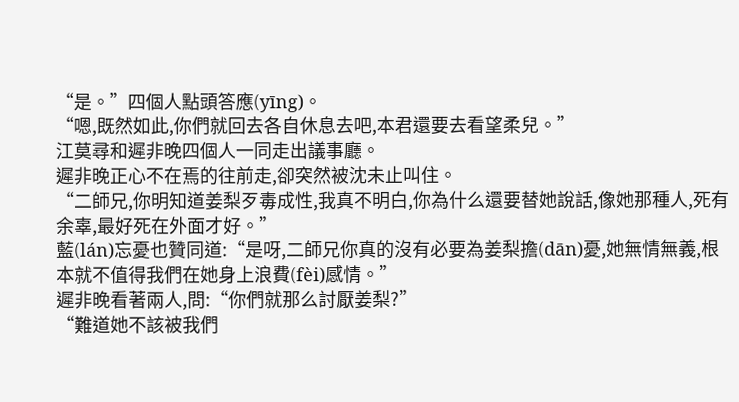“是。”四個人點頭答應(yīng)。
“嗯,既然如此,你們就回去各自休息去吧,本君還要去看望柔兒。”
江莫尋和遲非晚四個人一同走出議事廳。
遲非晚正心不在焉的往前走,卻突然被沈未止叫住。
“二師兄,你明知道姜梨歹毒成性,我真不明白,你為什么還要替她說話,像她那種人,死有余辜,最好死在外面才好。”
藍(lán)忘憂也贊同道:“是呀,二師兄你真的沒有必要為姜梨擔(dān)憂,她無情無義,根本就不值得我們在她身上浪費(fèi)感情。”
遲非晚看著兩人,問:“你們就那么討厭姜梨?”
“難道她不該被我們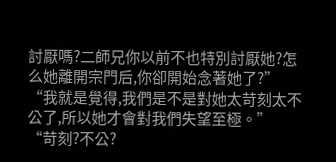討厭嗎?二師兄你以前不也特別討厭她?怎么她離開宗門后,你卻開始念著她了?”
“我就是覺得,我們是不是對她太苛刻太不公了,所以她才會對我們失望至極。”
“苛刻?不公?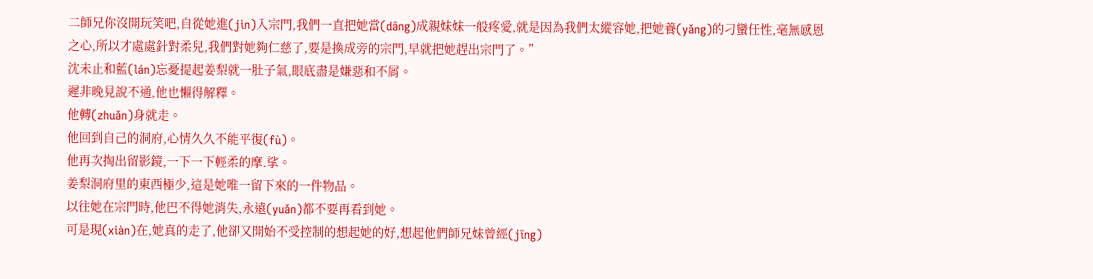二師兄你沒開玩笑吧,自從她進(jìn)入宗門,我們一直把她當(dāng)成親妹妹一般疼愛,就是因為我們太縱容她,把她養(yǎng)的刁蠻任性,毫無感恩之心,所以才處處針對柔兒,我們對她夠仁慈了,要是換成旁的宗門,早就把她趕出宗門了。”
沈未止和藍(lán)忘憂提起姜梨就一肚子氣,眼底盡是嫌惡和不屑。
遲非晚見說不通,他也懶得解釋。
他轉(zhuǎn)身就走。
他回到自己的洞府,心情久久不能平復(fù)。
他再次掏出留影鏡,一下一下輕柔的摩.挲。
姜梨洞府里的東西極少,這是她唯一留下來的一件物品。
以往她在宗門時,他巴不得她消失,永遠(yuǎn)都不要再看到她。
可是現(xiàn)在,她真的走了,他卻又開始不受控制的想起她的好,想起他們師兄妹曾經(jīng)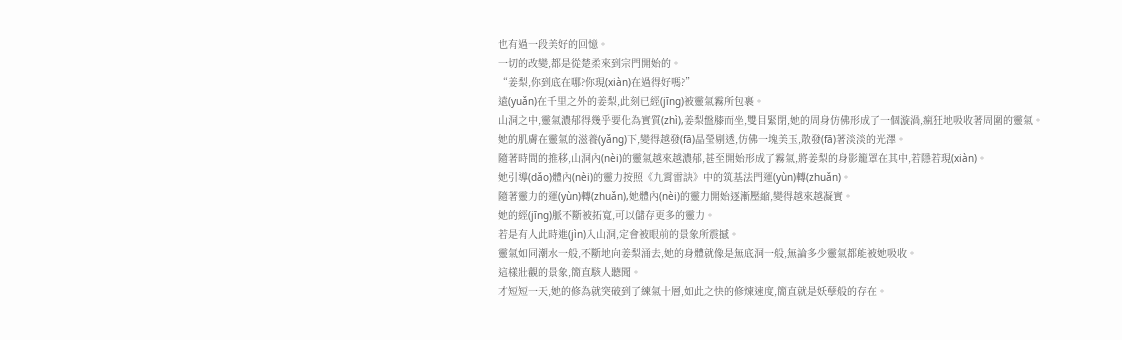也有過一段美好的回憶。
一切的改變,都是從楚柔來到宗門開始的。
“姜梨,你到底在哪?你現(xiàn)在過得好嗎?”
遠(yuǎn)在千里之外的姜梨,此刻已經(jīng)被靈氣霧所包裹。
山洞之中,靈氣濃郁得幾乎要化為實質(zhì),姜梨盤膝而坐,雙目緊閉,她的周身仿佛形成了一個漩渦,瘋狂地吸收著周圍的靈氣。
她的肌膚在靈氣的滋養(yǎng)下,變得越發(fā)晶瑩剔透,仿佛一塊美玉,散發(fā)著淡淡的光澤。
隨著時間的推移,山洞內(nèi)的靈氣越來越濃郁,甚至開始形成了霧氣,將姜梨的身影籠罩在其中,若隱若現(xiàn)。
她引導(dǎo)體內(nèi)的靈力按照《九霄雷訣》中的筑基法門運(yùn)轉(zhuǎn)。
隨著靈力的運(yùn)轉(zhuǎn),她體內(nèi)的靈力開始逐漸壓縮,變得越來越凝實。
她的經(jīng)脈不斷被拓寬,可以儲存更多的靈力。
若是有人此時進(jìn)入山洞,定會被眼前的景象所震撼。
靈氣如同潮水一般,不斷地向姜梨涌去,她的身體就像是無底洞一般,無論多少靈氣都能被她吸收。
這樣壯觀的景象,簡直駭人聽聞。
才短短一天,她的修為就突破到了練氣十層,如此之快的修煉速度,簡直就是妖孽般的存在。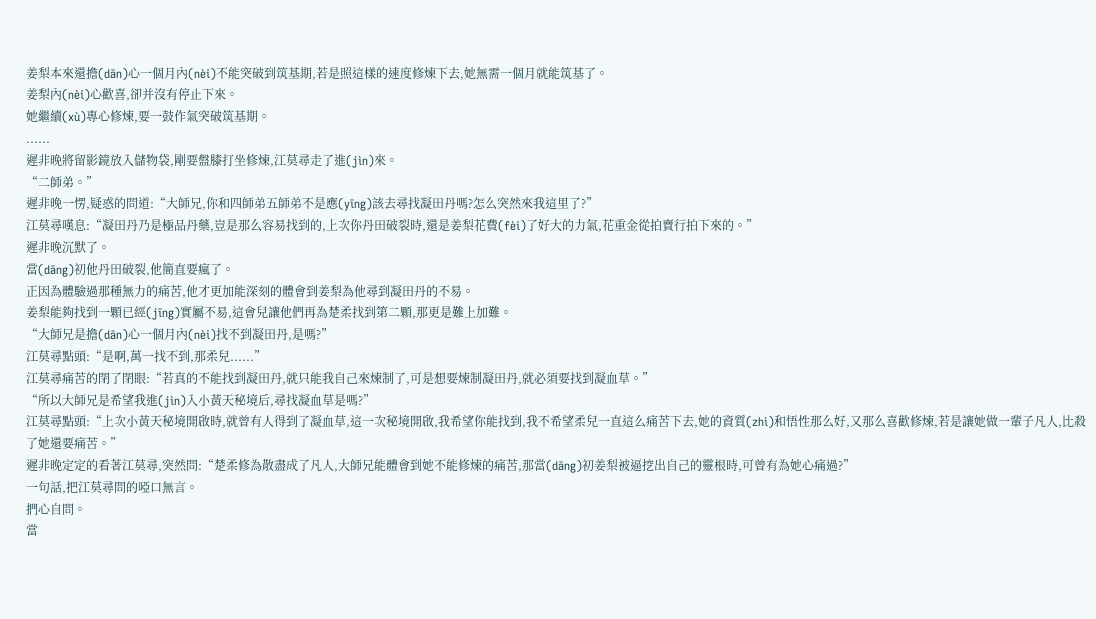姜梨本來還擔(dān)心一個月內(nèi)不能突破到筑基期,若是照這樣的速度修煉下去,她無需一個月就能筑基了。
姜梨內(nèi)心歡喜,卻并沒有停止下來。
她繼續(xù)專心修煉,要一鼓作氣突破筑基期。
......
遲非晚將留影鏡放入儲物袋,剛要盤膝打坐修煉,江莫尋走了進(jìn)來。
“二師弟。”
遲非晚一愣,疑惑的問道:“大師兄,你和四師弟五師弟不是應(yīng)該去尋找凝田丹嗎?怎么突然來我這里了?”
江莫尋嘆息:“凝田丹乃是極品丹藥,豈是那么容易找到的,上次你丹田破裂時,還是姜梨花費(fèi)了好大的力氣,花重金從拍賣行拍下來的。”
遲非晚沉默了。
當(dāng)初他丹田破裂,他簡直要瘋了。
正因為體驗過那種無力的痛苦,他才更加能深刻的體會到姜梨為他尋到凝田丹的不易。
姜梨能夠找到一顆已經(jīng)實屬不易,這會兒讓他們再為楚柔找到第二顆,那更是難上加難。
“大師兄是擔(dān)心一個月內(nèi)找不到凝田丹,是嗎?”
江莫尋點頭:“是啊,萬一找不到,那柔兒......”
江莫尋痛苦的閉了閉眼:“若真的不能找到凝田丹,就只能我自己來煉制了,可是想要煉制凝田丹,就必須要找到凝血草。”
“所以大師兄是希望我進(jìn)入小黃天秘境后,尋找凝血草是嗎?”
江莫尋點頭:“上次小黃天秘境開啟時,就曾有人得到了凝血草,這一次秘境開啟,我希望你能找到,我不希望柔兒一直這么痛苦下去,她的資質(zhì)和悟性那么好,又那么喜歡修煉,若是讓她做一輩子凡人,比殺了她還要痛苦。”
遲非晚定定的看著江莫尋,突然問:“楚柔修為散盡成了凡人,大師兄能體會到她不能修煉的痛苦,那當(dāng)初姜梨被逼挖出自己的靈根時,可曾有為她心痛過?”
一句話,把江莫尋問的啞口無言。
捫心自問。
當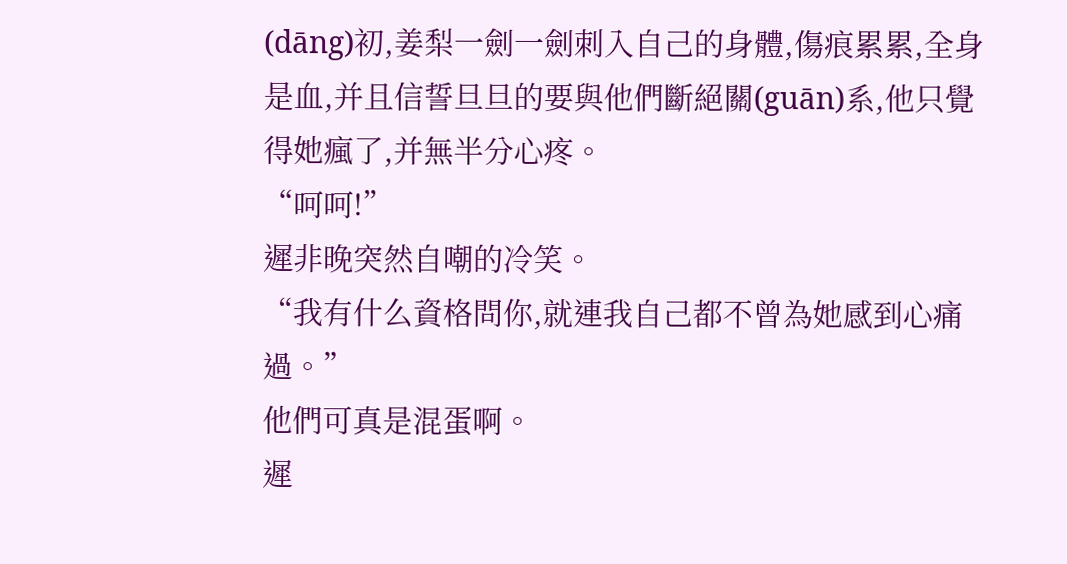(dāng)初,姜梨一劍一劍刺入自己的身體,傷痕累累,全身是血,并且信誓旦旦的要與他們斷絕關(guān)系,他只覺得她瘋了,并無半分心疼。
“呵呵!”
遲非晚突然自嘲的冷笑。
“我有什么資格問你,就連我自己都不曾為她感到心痛過。”
他們可真是混蛋啊。
遲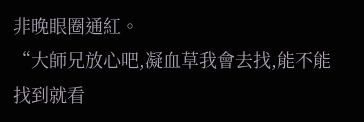非晚眼圈通紅。
“大師兄放心吧,凝血草我會去找,能不能找到就看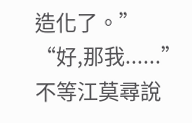造化了。”
“好,那我......”
不等江莫尋說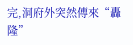完,洞府外突然傳來“轟隆”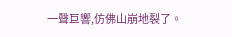一聲巨響,仿佛山崩地裂了。